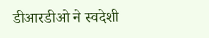डीआरडीओ ने स्वदेशी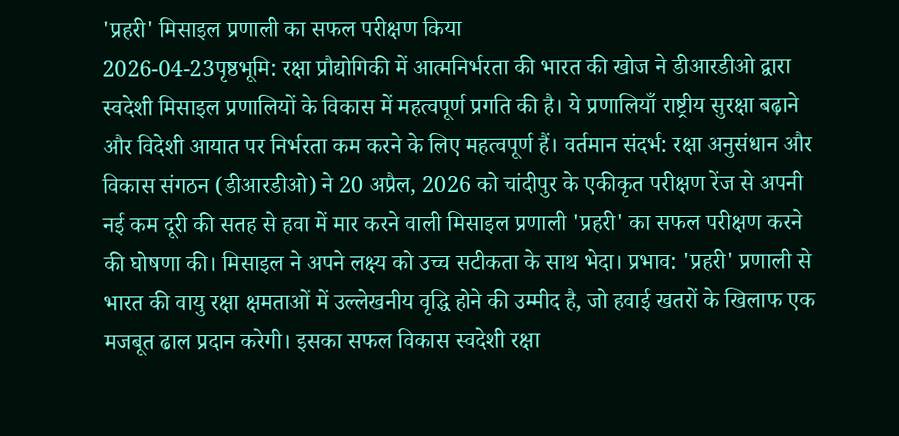'प्रहरी' मिसाइल प्रणाली का सफल परीक्षण किया
2026-04-23पृष्ठभूमि: रक्षा प्रौद्योगिकी में आत्मनिर्भरता की भारत की खोज ने डीआरडीओ द्वारा स्वदेशी मिसाइल प्रणालियों के विकास में महत्वपूर्ण प्रगति की है। ये प्रणालियाँ राष्ट्रीय सुरक्षा बढ़ाने और विदेशी आयात पर निर्भरता कम करने के लिए महत्वपूर्ण हैं। वर्तमान संदर्भ: रक्षा अनुसंधान और विकास संगठन (डीआरडीओ) ने 20 अप्रैल, 2026 को चांदीपुर के एकीकृत परीक्षण रेंज से अपनी नई कम दूरी की सतह से हवा में मार करने वाली मिसाइल प्रणाली 'प्रहरी' का सफल परीक्षण करने की घोषणा की। मिसाइल ने अपने लक्ष्य को उच्च सटीकता के साथ भेदा। प्रभाव: 'प्रहरी' प्रणाली से भारत की वायु रक्षा क्षमताओं में उल्लेखनीय वृद्धि होने की उम्मीद है, जो हवाई खतरों के खिलाफ एक मजबूत ढाल प्रदान करेगी। इसका सफल विकास स्वदेशी रक्षा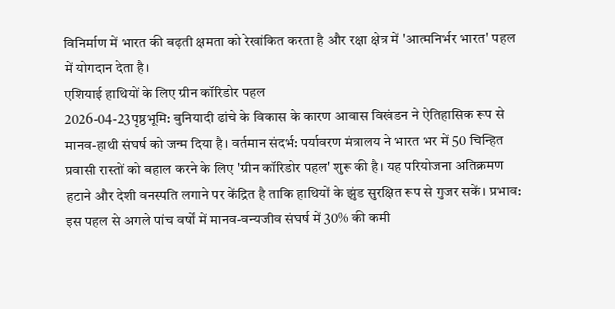विनिर्माण में भारत की बढ़ती क्षमता को रेखांकित करता है और रक्षा क्षेत्र में 'आत्मनिर्भर भारत' पहल में योगदान देता है।
एशियाई हाथियों के लिए ग्रीन कॉरिडोर पहल
2026-04-23पृष्ठभूमि: बुनियादी ढांचे के विकास के कारण आवास विखंडन ने ऐतिहासिक रूप से मानव-हाथी संघर्ष को जन्म दिया है। वर्तमान संदर्भ: पर्यावरण मंत्रालय ने भारत भर में 50 चिन्हित प्रवासी रास्तों को बहाल करने के लिए 'ग्रीन कॉरिडोर पहल' शुरू की है। यह परियोजना अतिक्रमण हटाने और देशी वनस्पति लगाने पर केंद्रित है ताकि हाथियों के झुंड सुरक्षित रूप से गुजर सकें। प्रभाव: इस पहल से अगले पांच वर्षों में मानव-वन्यजीव संघर्ष में 30% की कमी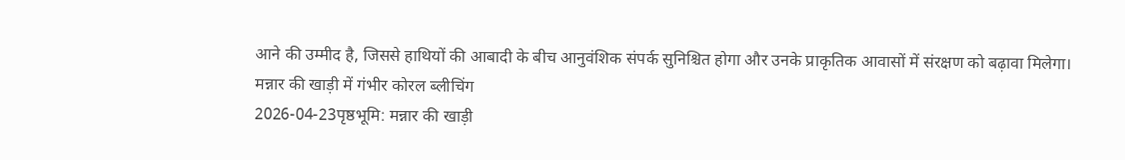आने की उम्मीद है, जिससे हाथियों की आबादी के बीच आनुवंशिक संपर्क सुनिश्चित होगा और उनके प्राकृतिक आवासों में संरक्षण को बढ़ावा मिलेगा।
मन्नार की खाड़ी में गंभीर कोरल ब्लीचिंग
2026-04-23पृष्ठभूमि: मन्नार की खाड़ी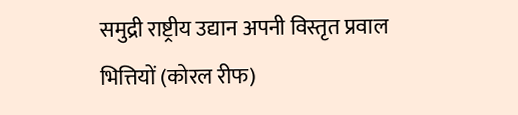समुद्री राष्ट्रीय उद्यान अपनी विस्तृत प्रवाल भित्तियों (कोरल रीफ)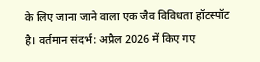के लिए जाना जाने वाला एक जैव विविधता हॉटस्पॉट है। वर्तमान संदर्भ: अप्रैल 2026 में किए गए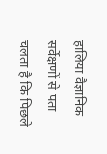हालिया वैज्ञानिक सर्वेक्षणों से पता चलता है कि पिछले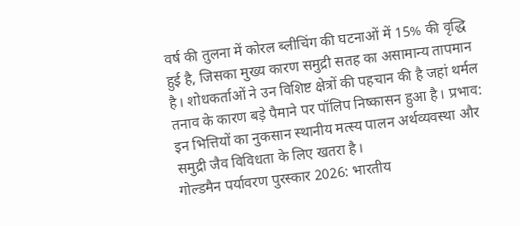वर्ष की तुलना में कोरल ब्लीचिंग की घटनाओं में 15% की वृद्धि हुई है, जिसका मुख्य कारण समुद्री सतह का असामान्य तापमान है। शोधकर्ताओं ने उन विशिष्ट क्षेत्रों की पहचान की है जहां थर्मल तनाव के कारण बड़े पैमाने पर पॉलिप निष्कासन हुआ है। प्रभाव: इन भित्तियों का नुकसान स्थानीय मत्स्य पालन अर्थव्यवस्था और समुद्री जैव विविधता के लिए खतरा है।
गोल्डमैन पर्यावरण पुरस्कार 2026: भारतीय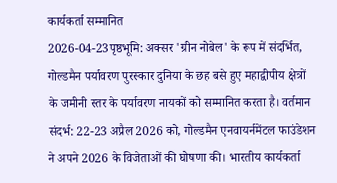कार्यकर्ता सम्मानित
2026-04-23पृष्ठभूमि: अक्सर 'ग्रीन नोबेल' के रूप में संदर्भित, गोल्डमैन पर्यावरण पुरस्कार दुनिया के छह बसे हुए महाद्वीपीय क्षेत्रों के जमीनी स्तर के पर्यावरण नायकों को सम्मानित करता है। वर्तमान संदर्भ: 22-23 अप्रैल 2026 को, गोल्डमैन एनवायर्नमेंटल फाउंडेशन ने अपने 2026 के विजेताओं की घोषणा की। भारतीय कार्यकर्ता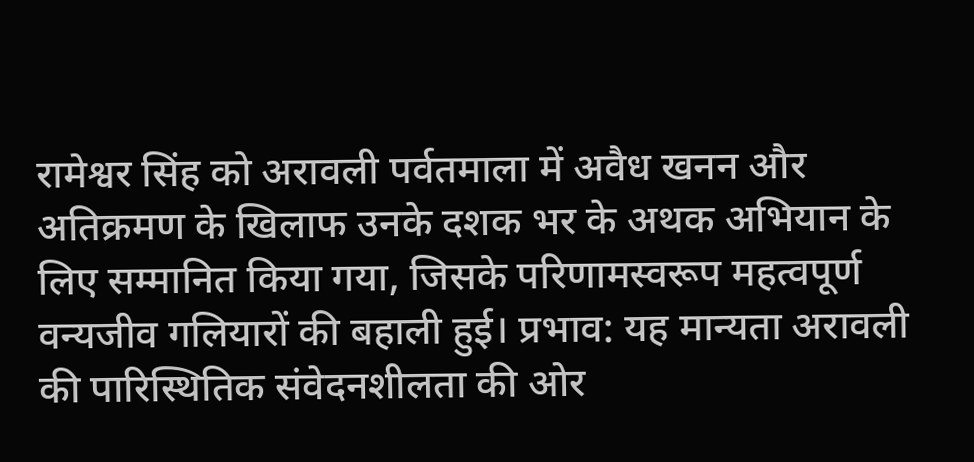रामेश्वर सिंह को अरावली पर्वतमाला में अवैध खनन और अतिक्रमण के खिलाफ उनके दशक भर के अथक अभियान के लिए सम्मानित किया गया, जिसके परिणामस्वरूप महत्वपूर्ण वन्यजीव गलियारों की बहाली हुई। प्रभाव: यह मान्यता अरावली की पारिस्थितिक संवेदनशीलता की ओर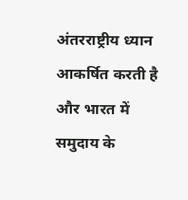अंतरराष्ट्रीय ध्यान आकर्षित करती है और भारत में समुदाय के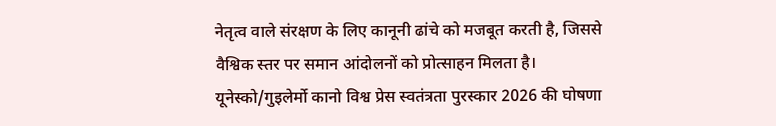नेतृत्व वाले संरक्षण के लिए कानूनी ढांचे को मजबूत करती है, जिससे वैश्विक स्तर पर समान आंदोलनों को प्रोत्साहन मिलता है।
यूनेस्को/गुइलेर्मो कानो विश्व प्रेस स्वतंत्रता पुरस्कार 2026 की घोषणा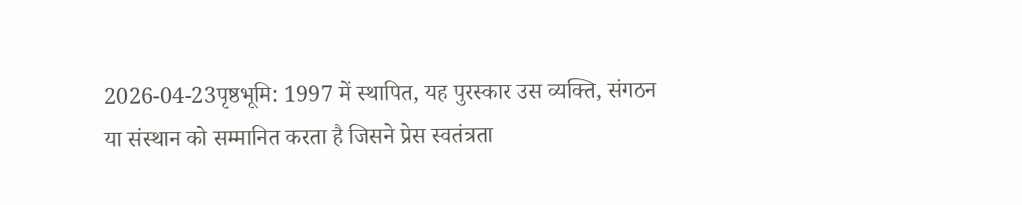2026-04-23पृष्ठभूमि: 1997 में स्थापित, यह पुरस्कार उस व्यक्ति, संगठन या संस्थान को सम्मानित करता है जिसने प्रेस स्वतंत्रता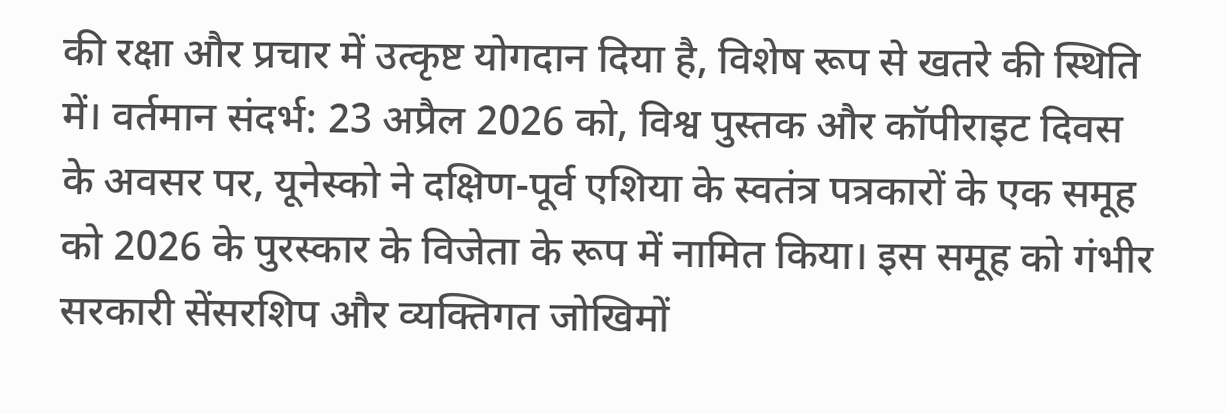की रक्षा और प्रचार में उत्कृष्ट योगदान दिया है, विशेष रूप से खतरे की स्थिति में। वर्तमान संदर्भ: 23 अप्रैल 2026 को, विश्व पुस्तक और कॉपीराइट दिवस के अवसर पर, यूनेस्को ने दक्षिण-पूर्व एशिया के स्वतंत्र पत्रकारों के एक समूह को 2026 के पुरस्कार के विजेता के रूप में नामित किया। इस समूह को गंभीर सरकारी सेंसरशिप और व्यक्तिगत जोखिमों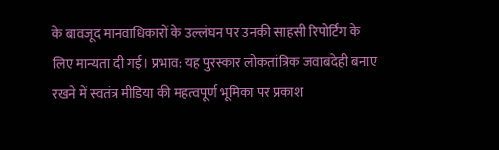के बावजूद मानवाधिकारों के उल्लंघन पर उनकी साहसी रिपोर्टिंग के लिए मान्यता दी गई। प्रभाव: यह पुरस्कार लोकतांत्रिक जवाबदेही बनाए रखने में स्वतंत्र मीडिया की महत्वपूर्ण भूमिका पर प्रकाश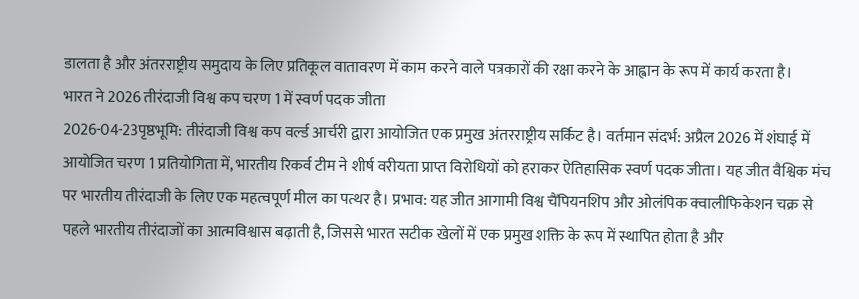डालता है और अंतरराष्ट्रीय समुदाय के लिए प्रतिकूल वातावरण में काम करने वाले पत्रकारों की रक्षा करने के आह्वान के रूप में कार्य करता है।
भारत ने 2026 तीरंदाजी विश्व कप चरण 1 में स्वर्ण पदक जीता
2026-04-23पृष्ठभूमि: तीरंदाजी विश्व कप वर्ल्ड आर्चरी द्वारा आयोजित एक प्रमुख अंतरराष्ट्रीय सर्किट है। वर्तमान संदर्भ: अप्रैल 2026 में शंघाई में आयोजित चरण 1 प्रतियोगिता में, भारतीय रिकर्व टीम ने शीर्ष वरीयता प्राप्त विरोधियों को हराकर ऐतिहासिक स्वर्ण पदक जीता। यह जीत वैश्विक मंच पर भारतीय तीरंदाजी के लिए एक महत्वपूर्ण मील का पत्थर है। प्रभाव: यह जीत आगामी विश्व चैंपियनशिप और ओलंपिक क्वालीफिकेशन चक्र से पहले भारतीय तीरंदाजों का आत्मविश्वास बढ़ाती है, जिससे भारत सटीक खेलों में एक प्रमुख शक्ति के रूप में स्थापित होता है और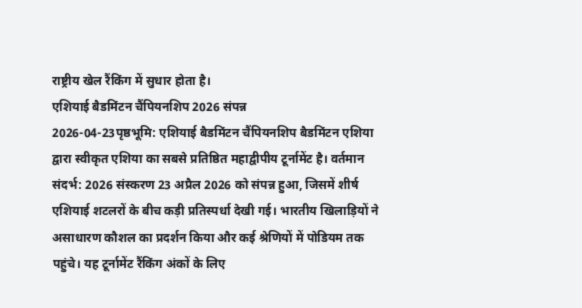राष्ट्रीय खेल रैंकिंग में सुधार होता है।
एशियाई बैडमिंटन चैंपियनशिप 2026 संपन्न
2026-04-23पृष्ठभूमि: एशियाई बैडमिंटन चैंपियनशिप बैडमिंटन एशिया द्वारा स्वीकृत एशिया का सबसे प्रतिष्ठित महाद्वीपीय टूर्नामेंट है। वर्तमान संदर्भ: 2026 संस्करण 23 अप्रैल 2026 को संपन्न हुआ, जिसमें शीर्ष एशियाई शटलरों के बीच कड़ी प्रतिस्पर्धा देखी गई। भारतीय खिलाड़ियों ने असाधारण कौशल का प्रदर्शन किया और कई श्रेणियों में पोडियम तक पहुंचे। यह टूर्नामेंट रैंकिंग अंकों के लिए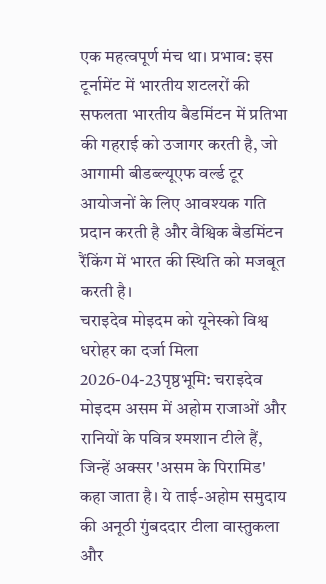एक महत्वपूर्ण मंच था। प्रभाव: इस टूर्नामेंट में भारतीय शटलरों की सफलता भारतीय बैडमिंटन में प्रतिभा की गहराई को उजागर करती है, जो आगामी बीडब्ल्यूएफ वर्ल्ड टूर आयोजनों के लिए आवश्यक गति प्रदान करती है और वैश्विक बैडमिंटन रैंकिंग में भारत की स्थिति को मजबूत करती है।
चराइदेव मोइदम को यूनेस्को विश्व धरोहर का दर्जा मिला
2026-04-23पृष्ठभूमि: चराइदेव मोइदम असम में अहोम राजाओं और रानियों के पवित्र श्मशान टीले हैं, जिन्हें अक्सर 'असम के पिरामिड' कहा जाता है। ये ताई-अहोम समुदाय की अनूठी गुंबददार टीला वास्तुकला और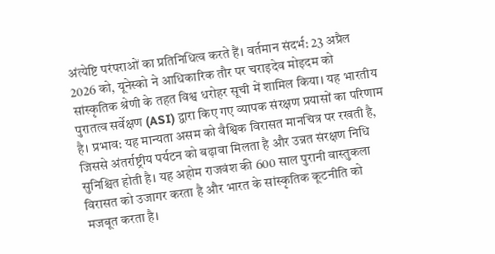अंत्येष्टि परंपराओं का प्रतिनिधित्व करते हैं। वर्तमान संदर्भ: 23 अप्रैल 2026 को, यूनेस्को ने आधिकारिक तौर पर चराइदेव मोइदम को सांस्कृतिक श्रेणी के तहत विश्व धरोहर सूची में शामिल किया। यह भारतीय पुरातत्व सर्वेक्षण (ASI) द्वारा किए गए व्यापक संरक्षण प्रयासों का परिणाम है। प्रभाव: यह मान्यता असम को वैश्विक विरासत मानचित्र पर रखती है, जिससे अंतर्राष्ट्रीय पर्यटन को बढ़ावा मिलता है और उन्नत संरक्षण निधि सुनिश्चित होती है। यह अहोम राजवंश की 600 साल पुरानी वास्तुकला विरासत को उजागर करता है और भारत के सांस्कृतिक कूटनीति को मजबूत करता है।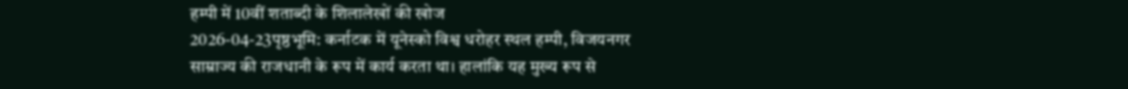हम्पी में 10वीं शताब्दी के शिलालेखों की खोज
2026-04-23पृष्ठभूमि: कर्नाटक में यूनेस्को विश्व धरोहर स्थल हम्पी, विजयनगर साम्राज्य की राजधानी के रूप में कार्य करता था। हालांकि यह मुख्य रूप से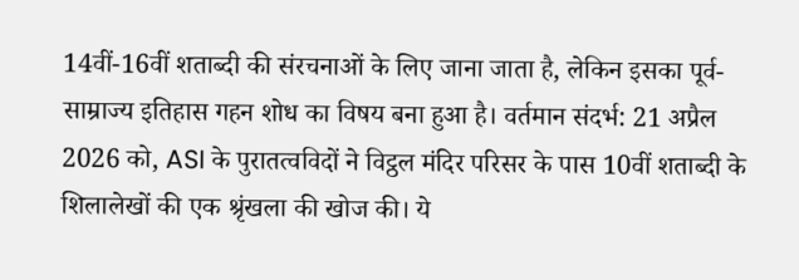14वीं-16वीं शताब्दी की संरचनाओं के लिए जाना जाता है, लेकिन इसका पूर्व-साम्राज्य इतिहास गहन शोध का विषय बना हुआ है। वर्तमान संदर्भ: 21 अप्रैल 2026 को, ASI के पुरातत्वविदों ने विट्ठल मंदिर परिसर के पास 10वीं शताब्दी के शिलालेखों की एक श्रृंखला की खोज की। ये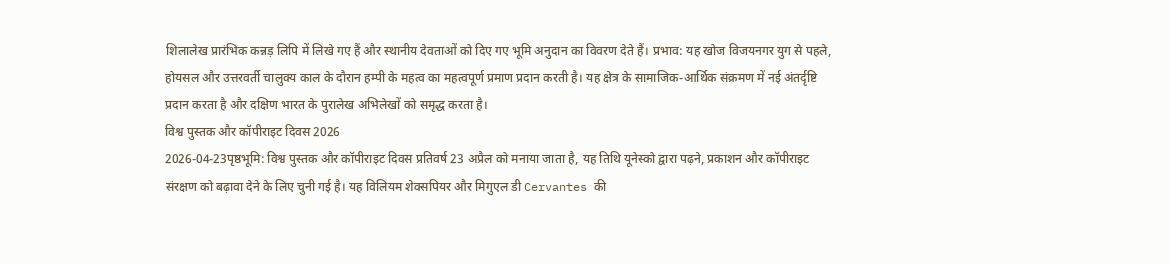शिलालेख प्रारंभिक कन्नड़ लिपि में लिखे गए हैं और स्थानीय देवताओं को दिए गए भूमि अनुदान का विवरण देते हैं। प्रभाव: यह खोज विजयनगर युग से पहले, होयसल और उत्तरवर्ती चालुक्य काल के दौरान हम्पी के महत्व का महत्वपूर्ण प्रमाण प्रदान करती है। यह क्षेत्र के सामाजिक-आर्थिक संक्रमण में नई अंतर्दृष्टि प्रदान करता है और दक्षिण भारत के पुरालेख अभिलेखों को समृद्ध करता है।
विश्व पुस्तक और कॉपीराइट दिवस 2026
2026-04-23पृष्ठभूमि: विश्व पुस्तक और कॉपीराइट दिवस प्रतिवर्ष 23 अप्रैल को मनाया जाता है, यह तिथि यूनेस्को द्वारा पढ़ने, प्रकाशन और कॉपीराइट संरक्षण को बढ़ावा देने के लिए चुनी गई है। यह विलियम शेक्सपियर और मिगुएल डी Cervantes की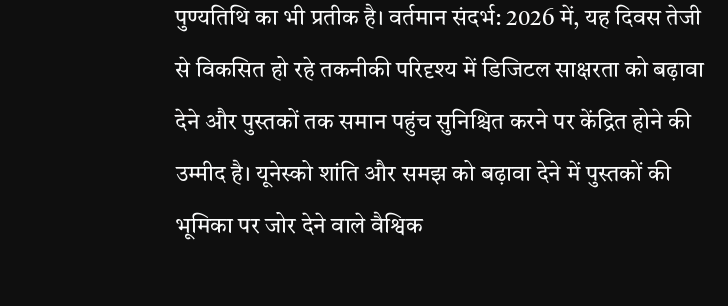पुण्यतिथि का भी प्रतीक है। वर्तमान संदर्भ: 2026 में, यह दिवस तेजी से विकसित हो रहे तकनीकी परिदृश्य में डिजिटल साक्षरता को बढ़ावा देने और पुस्तकों तक समान पहुंच सुनिश्चित करने पर केंद्रित होने की उम्मीद है। यूनेस्को शांति और समझ को बढ़ावा देने में पुस्तकों की भूमिका पर जोर देने वाले वैश्विक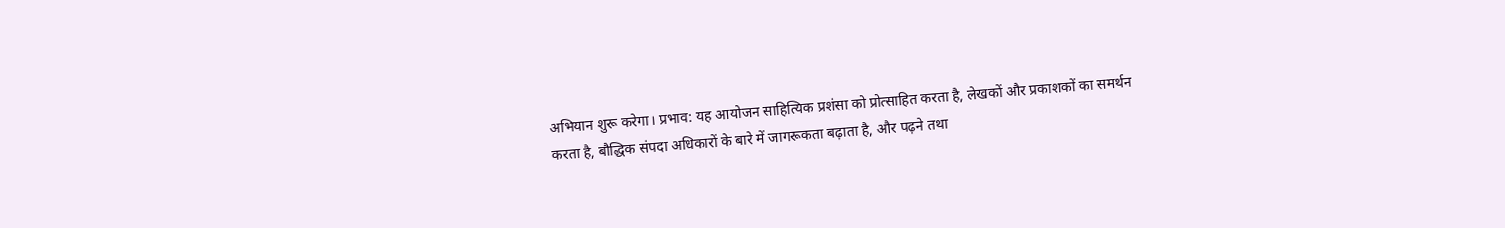अभियान शुरू करेगा। प्रभाव: यह आयोजन साहित्यिक प्रशंसा को प्रोत्साहित करता है, लेखकों और प्रकाशकों का समर्थन करता है, बौद्धिक संपदा अधिकारों के बारे में जागरूकता बढ़ाता है, और पढ़ने तथा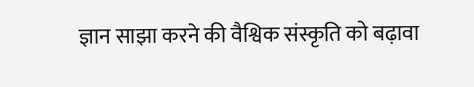ज्ञान साझा करने की वैश्विक संस्कृति को बढ़ावा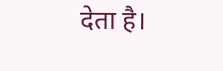देता है।